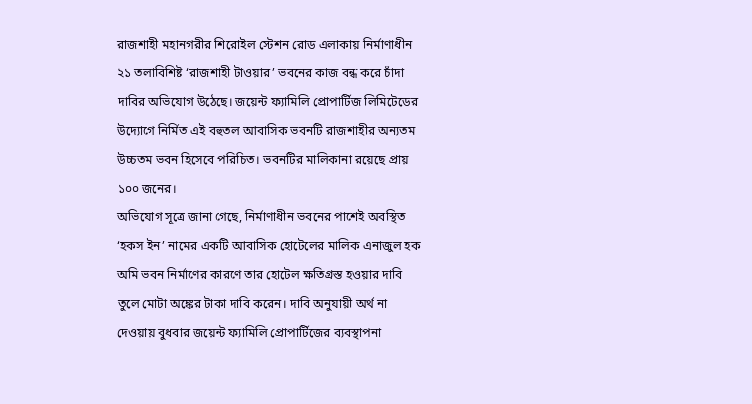রাজশাহী মহানগরীর শিরোইল স্টেশন রোড এলাকায় নির্মাণাধীন ২১ তলাবিশিষ্ট ‘রাজশাহী টাওয়ার’ ভবনের কাজ বন্ধ করে চাঁদা দাবির অভিযোগ উঠেছে। জয়েন্ট ফ্যামিলি প্রোপার্টিজ লিমিটেডের উদ্যোগে নির্মিত এই বহুতল আবাসিক ভবনটি রাজশাহীর অন্যতম উচ্চতম ভবন হিসেবে পরিচিত। ভবনটির মালিকানা রয়েছে প্রায় ১০০ জনের।
অভিযোগ সূত্রে জানা গেছে, নির্মাণাধীন ভবনের পাশেই অবস্থিত ‘হকস ইন’ নামের একটি আবাসিক হোটেলের মালিক এনাজুল হক অমি ভবন নির্মাণের কারণে তার হোটেল ক্ষতিগ্রস্ত হওয়ার দাবি তুলে মোটা অঙ্কের টাকা দাবি করেন। দাবি অনুযায়ী অর্থ না দেওয়ায় বুধবার জয়েন্ট ফ্যামিলি প্রোপার্টিজের ব্যবস্থাপনা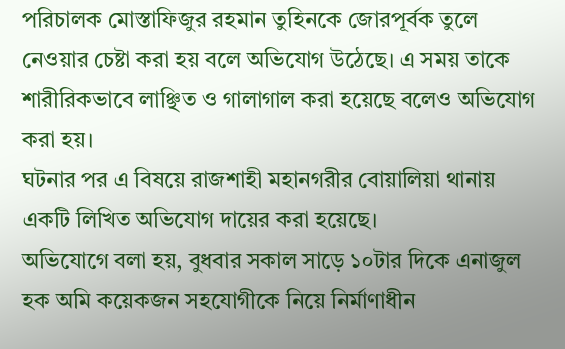পরিচালক মোস্তাফিজুর রহমান তুহিনকে জোরপূর্বক তুলে নেওয়ার চেষ্টা করা হয় বলে অভিযোগ উঠেছে। এ সময় তাকে শারীরিকভাবে লাঞ্ছিত ও গালাগাল করা হয়েছে বলেও অভিযোগ করা হয়।
ঘটনার পর এ বিষয়ে রাজশাহী মহানগরীর বোয়ালিয়া থানায় একটি লিখিত অভিযোগ দায়ের করা হয়েছে।
অভিযোগে বলা হয়, বুধবার সকাল সাড়ে ১০টার দিকে এনাজুল হক অমি কয়েকজন সহযোগীকে নিয়ে নির্মাণাধীন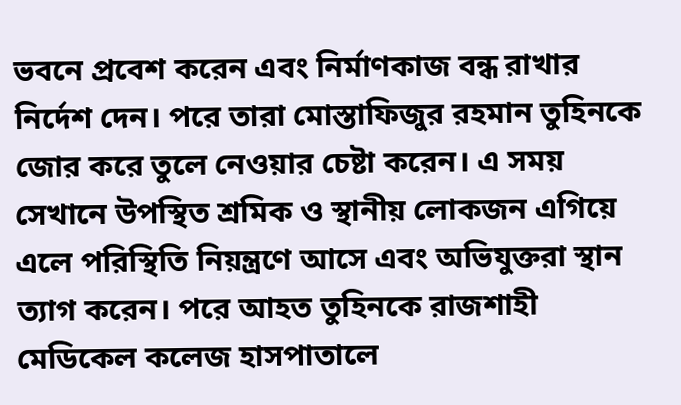ভবনে প্রবেশ করেন এবং নির্মাণকাজ বন্ধ রাখার নির্দেশ দেন। পরে তারা মোস্তাফিজুর রহমান তুহিনকে জোর করে তুলে নেওয়ার চেষ্টা করেন। এ সময় সেখানে উপস্থিত শ্রমিক ও স্থানীয় লোকজন এগিয়ে এলে পরিস্থিতি নিয়ন্ত্রণে আসে এবং অভিযুক্তরা স্থান ত্যাগ করেন। পরে আহত তুহিনকে রাজশাহী মেডিকেল কলেজ হাসপাতালে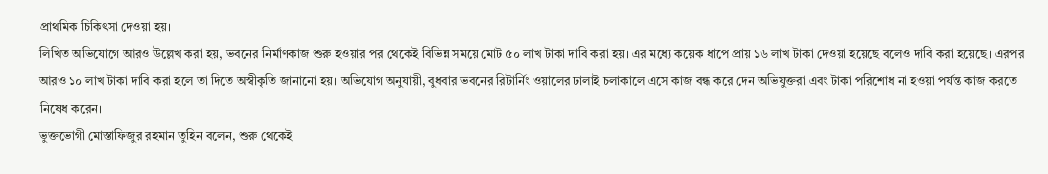প্রাথমিক চিকিৎসা দেওয়া হয়।
লিখিত অভিযোগে আরও উল্লেখ করা হয়, ভবনের নির্মাণকাজ শুরু হওয়ার পর থেকেই বিভিন্ন সময়ে মোট ৫০ লাখ টাকা দাবি করা হয়। এর মধ্যে কয়েক ধাপে প্রায় ১৬ লাখ টাকা দেওয়া হয়েছে বলেও দাবি করা হয়েছে। এরপর আরও ১০ লাখ টাকা দাবি করা হলে তা দিতে অস্বীকৃতি জানানো হয়। অভিযোগ অনুযায়ী, বুধবার ভবনের রিটার্নিং ওয়ালের ঢালাই চলাকালে এসে কাজ বন্ধ করে দেন অভিযুক্তরা এবং টাকা পরিশোধ না হওয়া পর্যন্ত কাজ করতে নিষেধ করেন।
ভুক্তভোগী মোস্তাফিজুর রহমান তুহিন বলেন, শুরু থেকেই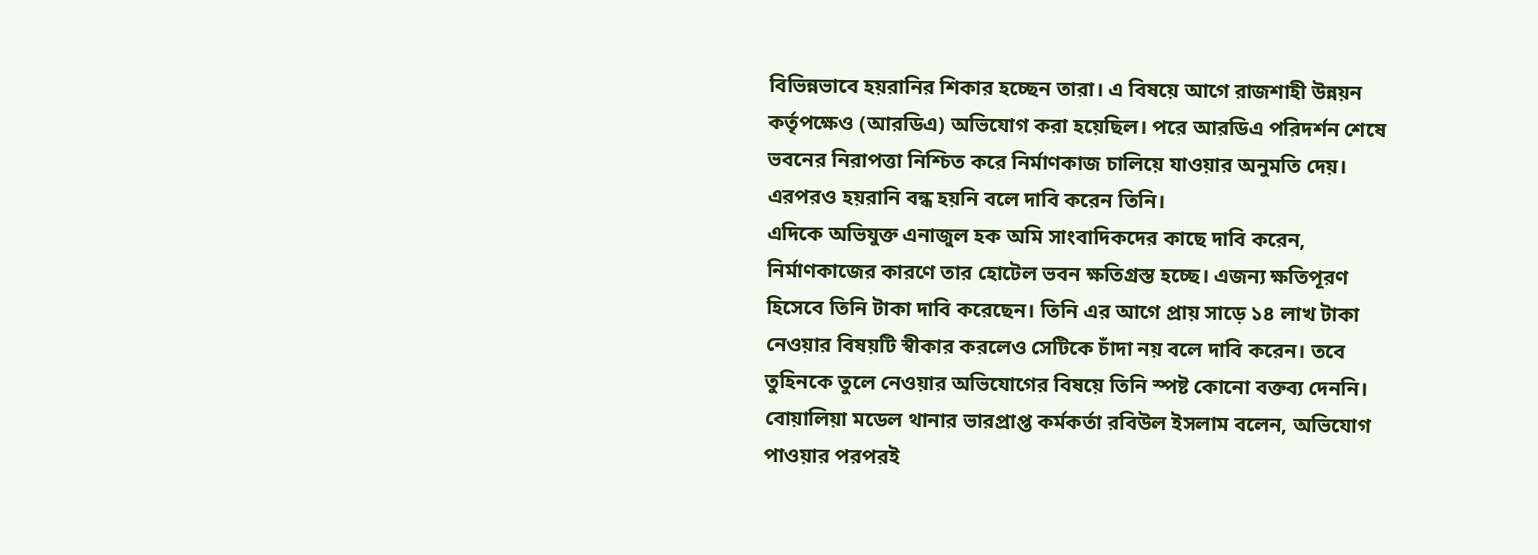বিভিন্নভাবে হয়রানির শিকার হচ্ছেন তারা। এ বিষয়ে আগে রাজশাহী উন্নয়ন কর্তৃপক্ষেও (আরডিএ) অভিযোগ করা হয়েছিল। পরে আরডিএ পরিদর্শন শেষে ভবনের নিরাপত্তা নিশ্চিত করে নির্মাণকাজ চালিয়ে যাওয়ার অনুমতি দেয়। এরপরও হয়রানি বন্ধ হয়নি বলে দাবি করেন তিনি।
এদিকে অভিযুক্ত এনাজুল হক অমি সাংবাদিকদের কাছে দাবি করেন, নির্মাণকাজের কারণে তার হোটেল ভবন ক্ষতিগ্রস্ত হচ্ছে। এজন্য ক্ষতিপূরণ হিসেবে তিনি টাকা দাবি করেছেন। তিনি এর আগে প্রায় সাড়ে ১৪ লাখ টাকা নেওয়ার বিষয়টি স্বীকার করলেও সেটিকে চাঁদা নয় বলে দাবি করেন। তবে তুহিনকে তুলে নেওয়ার অভিযোগের বিষয়ে তিনি স্পষ্ট কোনো বক্তব্য দেননি।
বোয়ালিয়া মডেল থানার ভারপ্রাপ্ত কর্মকর্তা রবিউল ইসলাম বলেন, অভিযোগ পাওয়ার পরপরই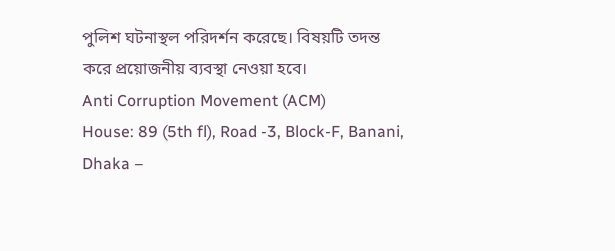পুলিশ ঘটনাস্থল পরিদর্শন করেছে। বিষয়টি তদন্ত করে প্রয়োজনীয় ব্যবস্থা নেওয়া হবে।
Anti Corruption Movement (ACM)
House: 89 (5th fl), Road -3, Block-F, Banani, Dhaka –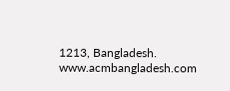1213, Bangladesh.
www.acmbangladesh.com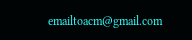emailtoacm@gmail.com